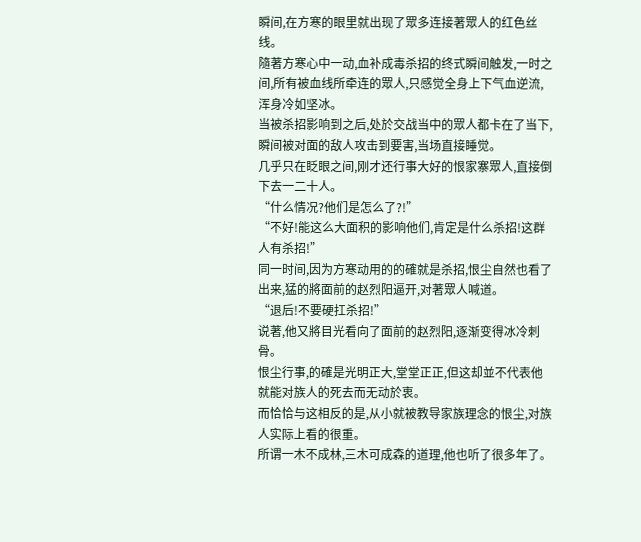瞬间,在方寒的眼里就出现了眾多连接著眾人的红色丝线。
隨著方寒心中一动,血补成毒杀招的终式瞬间触发,一时之间,所有被血线所牵连的眾人,只感觉全身上下气血逆流,浑身冷如坚冰。
当被杀招影响到之后,处於交战当中的眾人都卡在了当下,瞬间被对面的敌人攻击到要害,当场直接睡觉。
几乎只在眨眼之间,刚才还行事大好的恨家寨眾人,直接倒下去一二十人。
“什么情况?他们是怎么了?!”
“不好!能这么大面积的影响他们,肯定是什么杀招!这群人有杀招!”
同一时间,因为方寒动用的的確就是杀招,恨尘自然也看了出来,猛的將面前的赵烈阳逼开,对著眾人喊道。
“退后!不要硬扛杀招!”
说著,他又將目光看向了面前的赵烈阳,逐渐变得冰冷刺骨。
恨尘行事,的確是光明正大,堂堂正正,但这却並不代表他就能对族人的死去而无动於衷。
而恰恰与这相反的是,从小就被教导家族理念的恨尘,对族人实际上看的很重。
所谓一木不成林,三木可成森的道理,他也听了很多年了。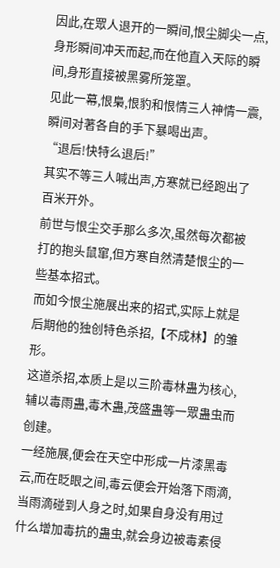因此,在眾人退开的一瞬间,恨尘脚尖一点,身形瞬间冲天而起,而在他直入天际的瞬间,身形直接被黑雾所笼罩。
见此一幕,恨梟,恨豹和恨情三人神情一震,瞬间对著各自的手下暴喝出声。
“退后!快特么退后!”
其实不等三人喊出声,方寒就已经跑出了百米开外。
前世与恨尘交手那么多次,虽然每次都被打的抱头鼠窜,但方寒自然清楚恨尘的一些基本招式。
而如今恨尘施展出来的招式,实际上就是后期他的独创特色杀招,【不成林】的雏形。
这道杀招,本质上是以三阶毒林蛊为核心,辅以毒雨蛊,毒木蛊,茂盛蛊等一眾蛊虫而创建。
一经施展,便会在天空中形成一片漆黑毒云,而在眨眼之间,毒云便会开始落下雨滴,当雨滴碰到人身之时,如果自身没有用过什么增加毒抗的蛊虫,就会身边被毒素侵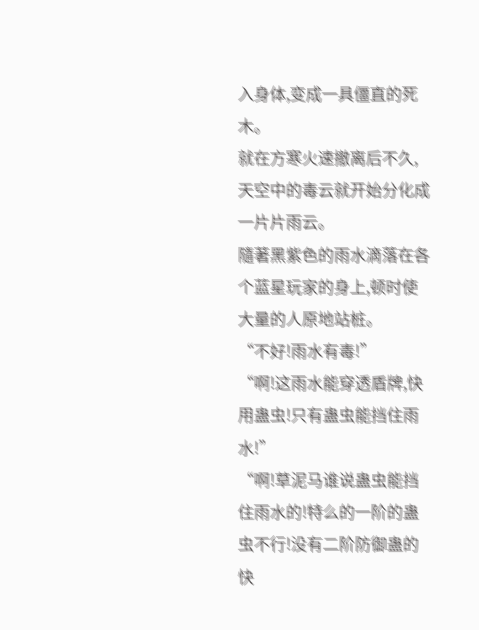入身体,变成一具僵直的死木。
就在方寒火速撤离后不久,天空中的毒云就开始分化成一片片雨云。
隨著黑紫色的雨水滴落在各个蓝星玩家的身上,顿时使大量的人原地站桩。
“不好!雨水有毒!”
“啊!这雨水能穿透盾牌,快用蛊虫!只有蛊虫能挡住雨水!”
“啊!草泥马谁说蛊虫能挡住雨水的!特么的一阶的蛊虫不行!没有二阶防御蛊的快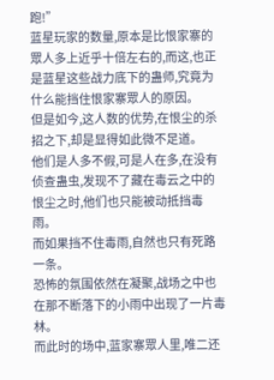跑!”
蓝星玩家的数量,原本是比恨家寨的眾人多上近乎十倍左右的,而这,也正是蓝星这些战力底下的蛊师,究竟为什么能挡住恨家寨眾人的原因。
但是如今,这人数的优势,在恨尘的杀招之下,却是显得如此微不足道。
他们是人多不假,可是人在多,在没有侦查蛊虫,发现不了藏在毒云之中的恨尘之时,他们也只能被动抵挡毒雨。
而如果挡不住毒雨,自然也只有死路一条。
恐怖的氛围依然在凝聚,战场之中也在那不断落下的小雨中出现了一片毒林。
而此时的场中,蓝家寨眾人里,唯二还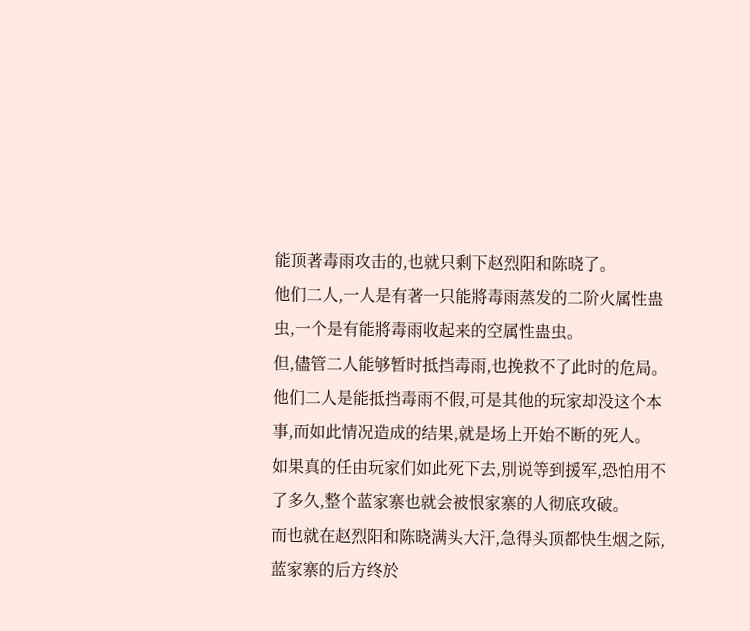能顶著毒雨攻击的,也就只剩下赵烈阳和陈晓了。
他们二人,一人是有著一只能將毒雨蒸发的二阶火属性蛊虫,一个是有能將毒雨收起来的空属性蛊虫。
但,儘管二人能够暂时抵挡毒雨,也挽救不了此时的危局。
他们二人是能抵挡毒雨不假,可是其他的玩家却没这个本事,而如此情况造成的结果,就是场上开始不断的死人。
如果真的任由玩家们如此死下去,別说等到援军,恐怕用不了多久,整个蓝家寨也就会被恨家寨的人彻底攻破。
而也就在赵烈阳和陈晓满头大汗,急得头顶都快生烟之际,蓝家寨的后方终於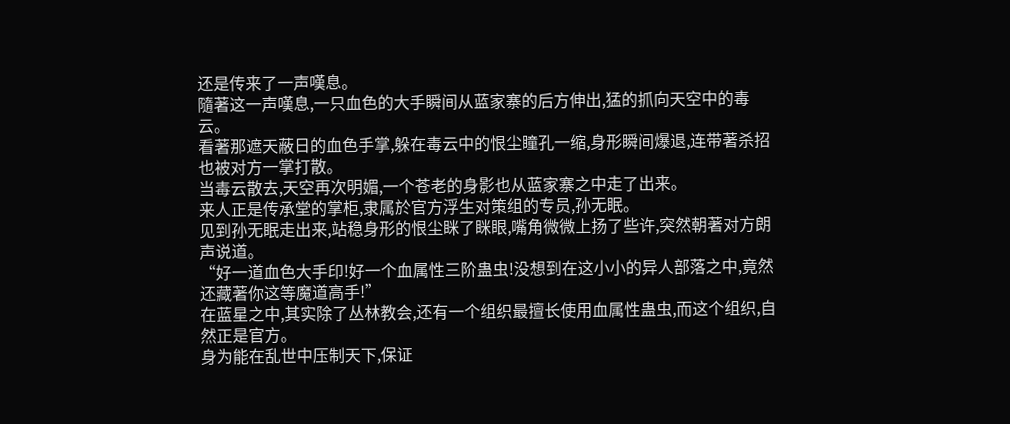还是传来了一声嘆息。
隨著这一声嘆息,一只血色的大手瞬间从蓝家寨的后方伸出,猛的抓向天空中的毒云。
看著那遮天蔽日的血色手掌,躲在毒云中的恨尘瞳孔一缩,身形瞬间爆退,连带著杀招也被对方一掌打散。
当毒云散去,天空再次明媚,一个苍老的身影也从蓝家寨之中走了出来。
来人正是传承堂的掌柜,隶属於官方浮生对策组的专员,孙无眠。
见到孙无眠走出来,站稳身形的恨尘眯了眯眼,嘴角微微上扬了些许,突然朝著对方朗声说道。
“好一道血色大手印!好一个血属性三阶蛊虫!没想到在这小小的异人部落之中,竟然还藏著你这等魔道高手!”
在蓝星之中,其实除了丛林教会,还有一个组织最擅长使用血属性蛊虫,而这个组织,自然正是官方。
身为能在乱世中压制天下,保证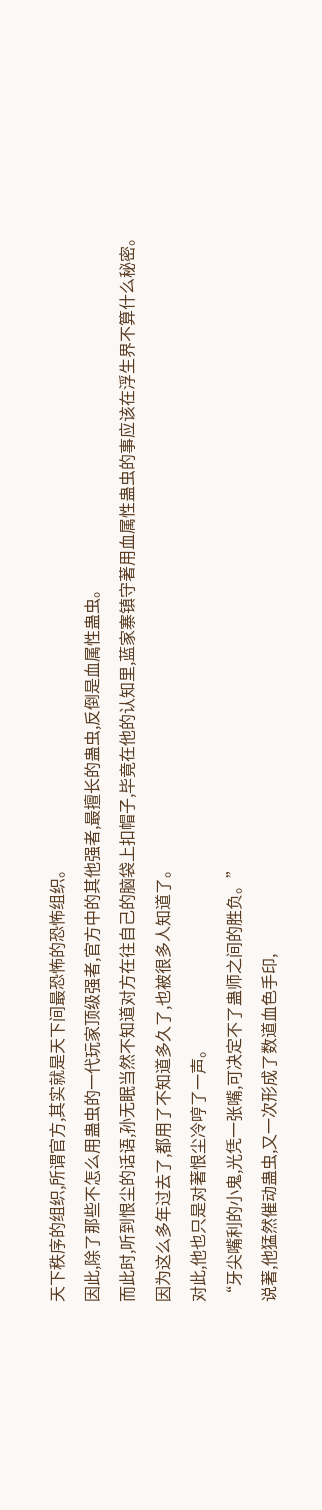天下秩序的组织,所谓官方,其实就是天下间最恐怖的恐怖组织。
因此,除了那些不怎么用蛊虫的一代玩家顶级强者,官方中的其他强者,最擅长的蛊虫,反倒是血属性蛊虫。
而此时,听到恨尘的话语,孙无眠当然不知道对方在往自己的脑袋上扣帽子,毕竟在他的认知里,蓝家寨镇守著用血属性蛊虫的事应该在浮生界不算什么秘密。
因为这么多年过去了,都用了不知道多久了,也被很多人知道了。
对此,他也只是对著恨尘冷哼了一声。
“牙尖嘴利的小鬼,光凭一张嘴,可决定不了蛊师之间的胜负。”
说著,他猛然催动蛊虫,又一次形成了数道血色手印,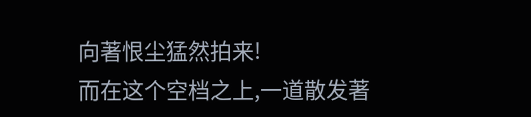向著恨尘猛然拍来!
而在这个空档之上,一道散发著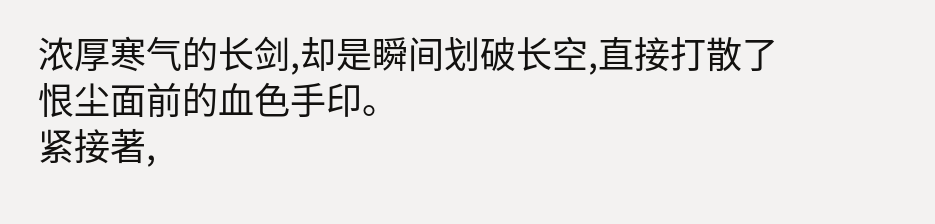浓厚寒气的长剑,却是瞬间划破长空,直接打散了恨尘面前的血色手印。
紧接著,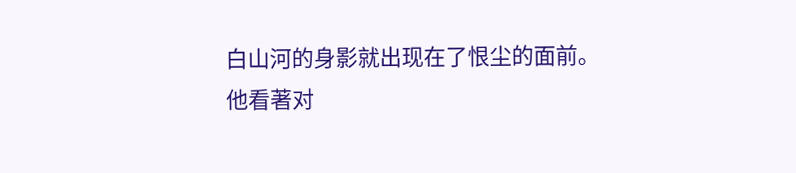白山河的身影就出现在了恨尘的面前。
他看著对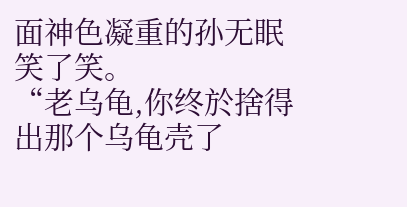面神色凝重的孙无眠笑了笑。
“老乌龟,你终於捨得出那个乌龟壳了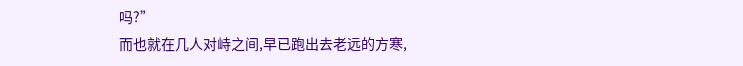吗?”
而也就在几人对峙之间,早已跑出去老远的方寒,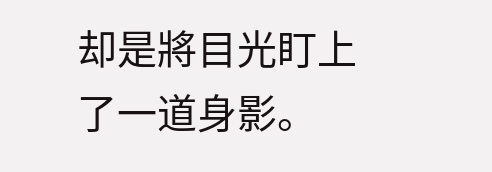却是將目光盯上了一道身影。